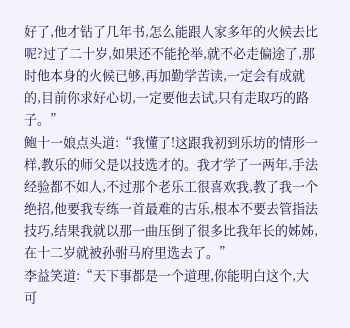好了,他才钻了几年书,怎么能跟人家多年的火候去比呢?过了二十岁,如果还不能抡举,就不必走偏途了,那时他本身的火候已够,再加勤学苦读,一定会有成就的,目前你求好心切,一定要他去试,只有走取巧的路子。”
鲍十一娘点头道:“我懂了!这跟我初到乐坊的情形一样,教乐的师父是以技选才的。我才学了一两年,手法经验都不如人,不过那个老乐工很喜欢我,教了我一个绝招,他要我专练一首最难的古乐,根本不要去管指法技巧,结果我就以那一曲压倒了很多比我年长的姊姊,在十二岁就被孙驸马府里选去了。”
李益笑道:“天下事都是一个道理,你能明白这个,大可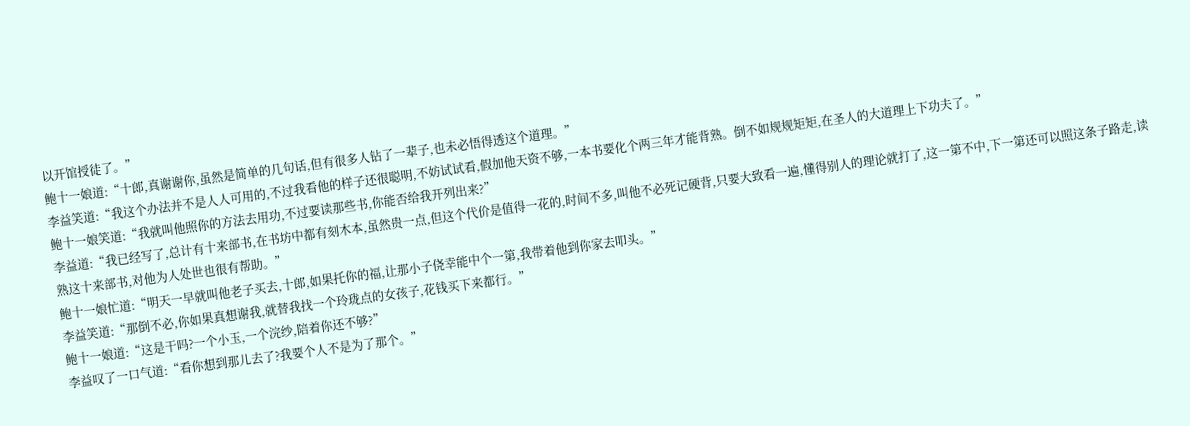以开馆授徒了。”
鲍十一娘道:“十郎,真谢谢你,虽然是简单的几句话,但有很多人钻了一辈子,也未必悟得透这个道理。”
李益笑道:“我这个办法并不是人人可用的,不过我看他的样子还很聪明,不妨试试看,假加他天资不够,一本书要化个两三年才能背熟。倒不如规规矩矩,在圣人的大道理上下功夫了。”
鲍十一娘笑道:“我就叫他照你的方法去用功,不过要读那些书,你能否给我开列出来?”
李益道:“我已经写了,总计有十来部书,在书坊中都有刻木本,虽然贵一点,但这个代价是值得一花的,时间不多,叫他不必死记硬背,只要大致看一遍,懂得别人的理论就打了,这一第不中,下一第还可以照这条子路走,读熟这十来部书,对他为人处世也很有帮助。”
鲍十一娘忙道:“明天一早就叫他老子买去,十郎,如果托你的福,让那小子侥幸能中个一第,我带着他到你家去叩头。”
李益笑道:“那倒不必,你如果真想谢我,就替我找一个玲珑点的女孩子,花钱买下来都行。”
鲍十一娘道:“这是干吗?一个小玉,一个浣纱,陪着你还不够?”
李益叹了一口气道:“看你想到那儿去了?我要个人不是为了那个。”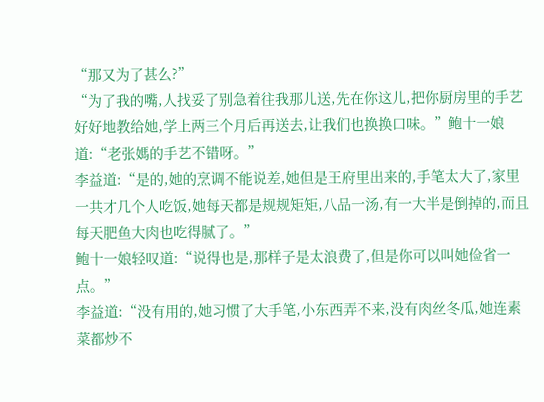“那又为了甚么?”
“为了我的嘴,人找妥了别急着往我那儿送,先在你这儿,把你厨房里的手艺好好地教给她,学上两三个月后再送去,让我们也换换口味。”鲍十一娘道:“老张媽的手艺不错呀。”
李益道:“是的,她的烹调不能说差,她但是王府里出来的,手笔太大了,家里一共才几个人吃饭,她每天都是规规矩矩,八品一汤,有一大半是倒掉的,而且每天肥鱼大肉也吃得腻了。”
鲍十一娘轻叹道:“说得也是,那样子是太浪费了,但是你可以叫她俭省一点。”
李益道:“没有用的,她习惯了大手笔,小东西弄不来,没有肉丝冬瓜,她连素菜都炒不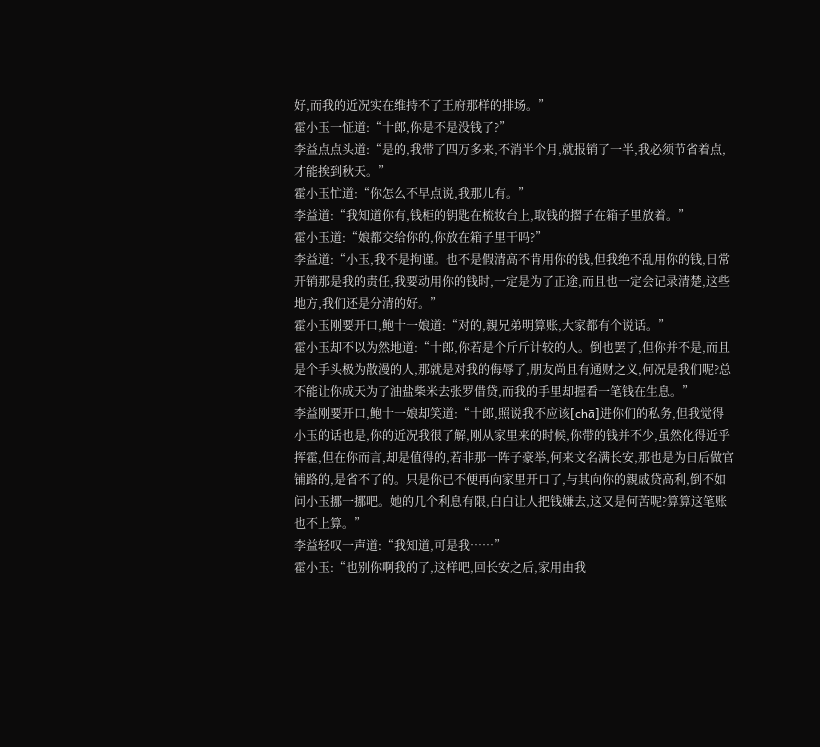好,而我的近况实在维持不了王府那样的排场。”
霍小玉一怔道:“十郎,你是不是没钱了?”
李益点点头道:“是的,我带了四万多来,不消半个月,就报销了一半,我必须节省着点,才能挨到秋天。”
霍小玉忙道:“你怎么不早点说,我那儿有。”
李益道:“我知道你有,钱柜的钥匙在梳妆台上,取钱的摺子在箱子里放着。”
霍小玉道:“娘都交给你的,你放在箱子里干吗?”
李益道:“小玉,我不是拘谨。也不是假清高不肯用你的钱,但我绝不乱用你的钱,日常开销那是我的责任,我要动用你的钱时,一定是为了正途,而且也一定会记录清楚,这些地方,我们还是分清的好。”
霍小玉刚要开口,鲍十一娘道:“对的,親兄弟明算账,大家都有个说话。”
霍小玉却不以为然地道:“十郎,你若是个斤斤计较的人。倒也罢了,但你并不是,而且是个手头极为散漫的人,那就是对我的侮辱了,朋友尚且有通财之义,何况是我们呢?总不能让你成天为了油盐柴米去张罗借贷,而我的手里却握看一笔钱在生息。”
李益刚要开口,鲍十一娘却笑道:“十郎,照说我不应该[chā]进你们的私务,但我觉得小玉的话也是,你的近况我很了解,刚从家里来的时候,你带的钱并不少,虽然化得近乎挥霍,但在你而言,却是值得的,若非那一阵子豪举,何来文名满长安,那也是为日后做官铺路的,是省不了的。只是你已不便再向家里开口了,与其向你的親戚贷高利,倒不如问小玉挪一挪吧。她的几个利息有限,白白让人把钱嫌去,这又是何苦呢?算算这笔账也不上算。”
李益轻叹一声道:“我知道,可是我……”
霍小玉:“也别你啊我的了,这样吧,回长安之后,家用由我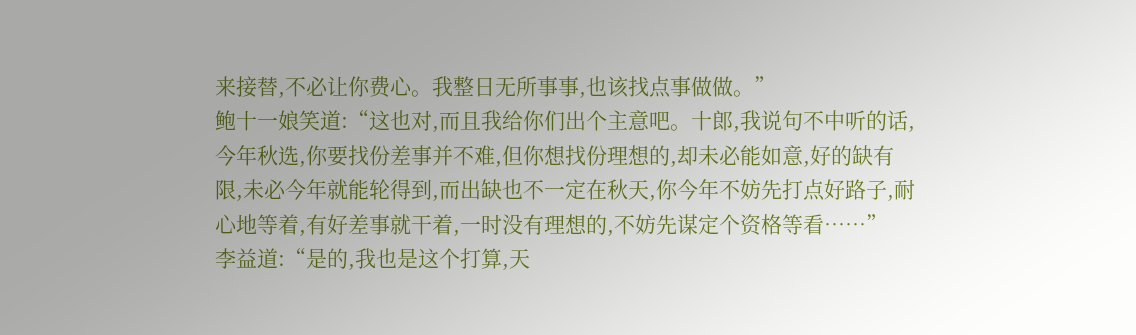来接替,不必让你费心。我整日无所事事,也该找点事做做。”
鲍十一娘笑道:“这也对,而且我给你们出个主意吧。十郎,我说句不中听的话,今年秋选,你要找份差事并不难,但你想找份理想的,却未必能如意,好的缺有限,未必今年就能轮得到,而出缺也不一定在秋天,你今年不妨先打点好路子,耐心地等着,有好差事就干着,一时没有理想的,不妨先谋定个资格等看……”
李益道:“是的,我也是这个打算,天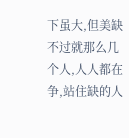下虽大,但美缺不过就那么几个人,人人都在争,站住缺的人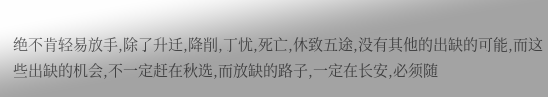绝不肯轻易放手,除了升迁,降削,丁忧,死亡,休致五途,没有其他的出缺的可能,而这些出缺的机会,不一定赶在秋选,而放缺的路子,一定在长安,必须随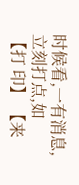时候看,一有消息,立刻打点,如
【打 印】 【来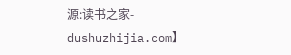源:读书之家-dushuzhijia.com】